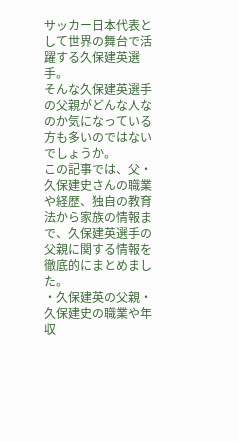サッカー日本代表として世界の舞台で活躍する久保建英選手。
そんな久保建英選手の父親がどんな人なのか気になっている方も多いのではないでしょうか。
この記事では、父・久保建史さんの職業や経歴、独自の教育法から家族の情報まで、久保建英選手の父親に関する情報を徹底的にまとめました。
・久保建英の父親・久保建史の職業や年収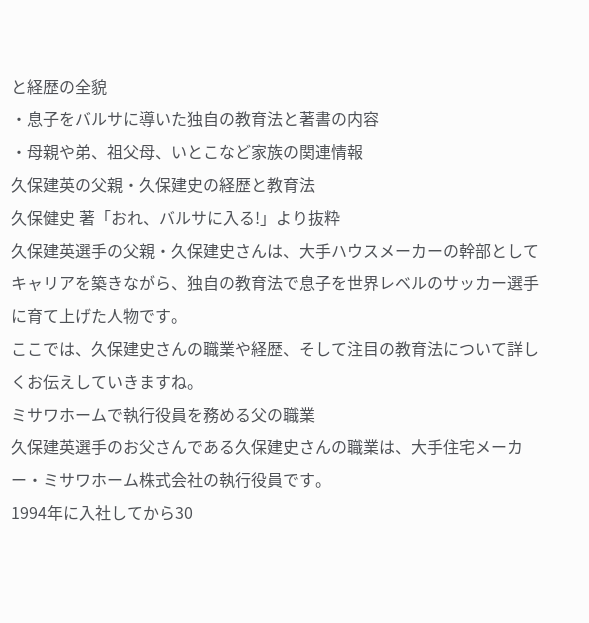と経歴の全貌
・息子をバルサに導いた独自の教育法と著書の内容
・母親や弟、祖父母、いとこなど家族の関連情報
久保建英の父親・久保建史の経歴と教育法
久保健史 著「おれ、バルサに入る!」より抜粋
久保建英選手の父親・久保建史さんは、大手ハウスメーカーの幹部としてキャリアを築きながら、独自の教育法で息子を世界レベルのサッカー選手に育て上げた人物です。
ここでは、久保建史さんの職業や経歴、そして注目の教育法について詳しくお伝えしていきますね。
ミサワホームで執行役員を務める父の職業
久保建英選手のお父さんである久保建史さんの職業は、大手住宅メーカー・ミサワホーム株式会社の執行役員です。
1994年に入社してから30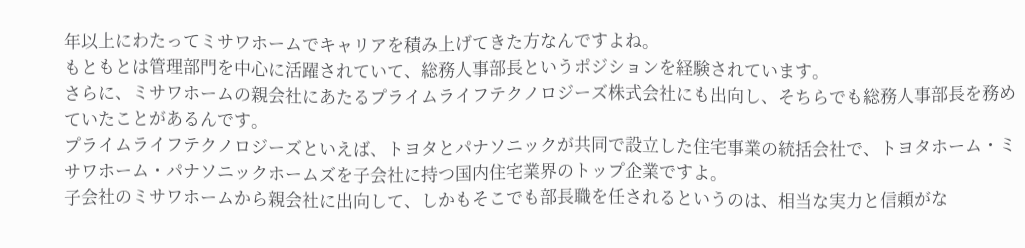年以上にわたってミサワホームでキャリアを積み上げてきた方なんですよね。
もともとは管理部門を中心に活躍されていて、総務人事部長というポジションを経験されています。
さらに、ミサワホームの親会社にあたるプライムライフテクノロジーズ株式会社にも出向し、そちらでも総務人事部長を務めていたことがあるんです。
プライムライフテクノロジーズといえば、トヨタとパナソニックが共同で設立した住宅事業の統括会社で、トヨタホーム・ミサワホーム・パナソニックホームズを子会社に持つ国内住宅業界のトップ企業ですよ。
子会社のミサワホームから親会社に出向して、しかもそこでも部長職を任されるというのは、相当な実力と信頼がな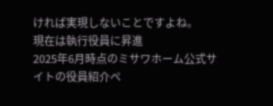ければ実現しないことですよね。
現在は執行役員に昇進
2025年6月時点のミサワホーム公式サイトの役員紹介ペ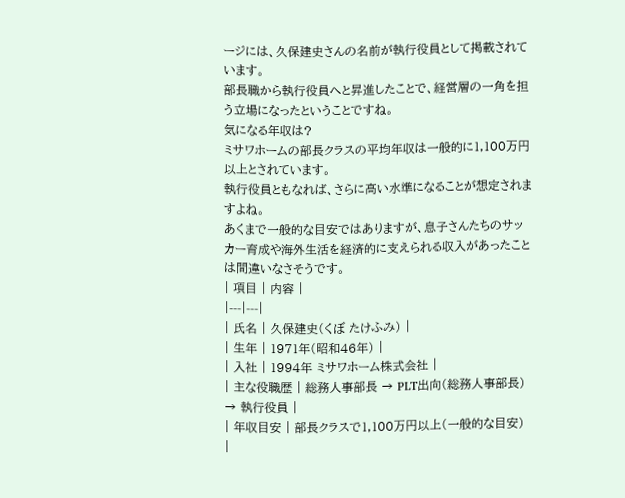ージには、久保建史さんの名前が執行役員として掲載されています。
部長職から執行役員へと昇進したことで、経営層の一角を担う立場になったということですね。
気になる年収は?
ミサワホームの部長クラスの平均年収は一般的に1,100万円以上とされています。
執行役員ともなれば、さらに高い水準になることが想定されますよね。
あくまで一般的な目安ではありますが、息子さんたちのサッカー育成や海外生活を経済的に支えられる収入があったことは間違いなさそうです。
| 項目 | 内容 |
|---|---|
| 氏名 | 久保建史(くぼ たけふみ) |
| 生年 | 1971年(昭和46年) |
| 入社 | 1994年 ミサワホーム株式会社 |
| 主な役職歴 | 総務人事部長 → PLT出向(総務人事部長) → 執行役員 |
| 年収目安 | 部長クラスで1,100万円以上(一般的な目安) |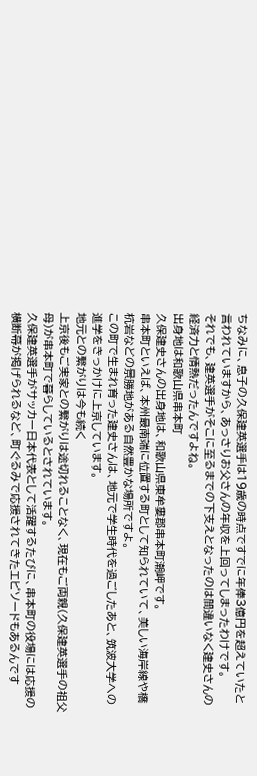ちなみに、息子の久保建英選手は19歳の時点ですでに年俸3億円を超えていたと言われていますから、あっさりお父さんの年収を上回ってしまったわけです。
それでも、建英選手がそこに至るまでの下支えとなったのは間違いなく建史さんの経済力と情熱だったんですよね。
出身地は和歌山県串本町
久保建史さんの出身地は、和歌山県東牟婁郡串本町潮岬です。
串本町といえば、本州最南端に位置する町として知られていて、美しい海岸線や橋杭岩などの景勝地がある自然豊かな場所ですよ。
この町で生まれ育った建史さんは、地元で学生時代を過ごしたあと、筑波大学への進学をきっかけに上京しています。
地元との繋がりは今も続く
上京後もご実家との繋がりは途切れることなく、現在もご両親(久保建英選手の祖父母)が串本町で暮らしているとされています。
久保建英選手がサッカー日本代表として活躍するたびに、串本町の役場には応援の横断幕が掲げられるなど、町ぐるみで応援されてきたエピソードもあるんです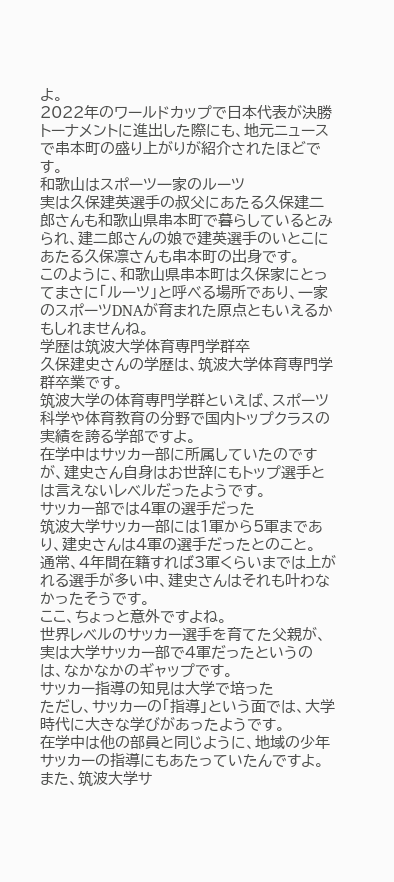よ。
2022年のワールドカップで日本代表が決勝トーナメントに進出した際にも、地元ニュースで串本町の盛り上がりが紹介されたほどです。
和歌山はスポーツ一家のルーツ
実は久保建英選手の叔父にあたる久保建二郎さんも和歌山県串本町で暮らしているとみられ、建二郎さんの娘で建英選手のいとこにあたる久保凛さんも串本町の出身です。
このように、和歌山県串本町は久保家にとってまさに「ルーツ」と呼べる場所であり、一家のスポーツDNAが育まれた原点ともいえるかもしれませんね。
学歴は筑波大学体育専門学群卒
久保建史さんの学歴は、筑波大学体育専門学群卒業です。
筑波大学の体育専門学群といえば、スポーツ科学や体育教育の分野で国内トップクラスの実績を誇る学部ですよ。
在学中はサッカー部に所属していたのですが、建史さん自身はお世辞にもトップ選手とは言えないレベルだったようです。
サッカー部では4軍の選手だった
筑波大学サッカー部には1軍から5軍まであり、建史さんは4軍の選手だったとのこと。
通常、4年間在籍すれば3軍くらいまでは上がれる選手が多い中、建史さんはそれも叶わなかったそうです。
ここ、ちょっと意外ですよね。
世界レベルのサッカー選手を育てた父親が、実は大学サッカー部で4軍だったというのは、なかなかのギャップです。
サッカー指導の知見は大学で培った
ただし、サッカーの「指導」という面では、大学時代に大きな学びがあったようです。
在学中は他の部員と同じように、地域の少年サッカーの指導にもあたっていたんですよ。
また、筑波大学サ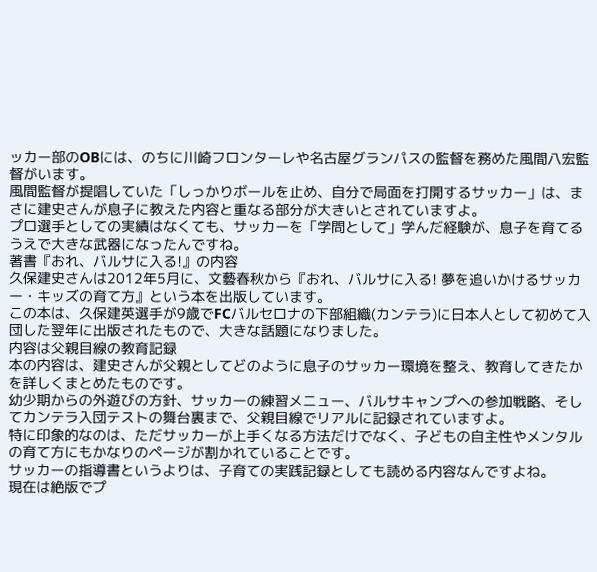ッカー部のOBには、のちに川崎フロンターレや名古屋グランパスの監督を務めた風間八宏監督がいます。
風間監督が提唱していた「しっかりボールを止め、自分で局面を打開するサッカー」は、まさに建史さんが息子に教えた内容と重なる部分が大きいとされていますよ。
プロ選手としての実績はなくても、サッカーを「学問として」学んだ経験が、息子を育てるうえで大きな武器になったんですね。
著書『おれ、バルサに入る!』の内容
久保建史さんは2012年5月に、文藝春秋から『おれ、バルサに入る! 夢を追いかけるサッカー・キッズの育て方』という本を出版しています。
この本は、久保建英選手が9歳でFCバルセロナの下部組織(カンテラ)に日本人として初めて入団した翌年に出版されたもので、大きな話題になりました。
内容は父親目線の教育記録
本の内容は、建史さんが父親としてどのように息子のサッカー環境を整え、教育してきたかを詳しくまとめたものです。
幼少期からの外遊びの方針、サッカーの練習メニュー、バルサキャンプへの参加戦略、そしてカンテラ入団テストの舞台裏まで、父親目線でリアルに記録されていますよ。
特に印象的なのは、ただサッカーが上手くなる方法だけでなく、子どもの自主性やメンタルの育て方にもかなりのページが割かれていることです。
サッカーの指導書というよりは、子育ての実践記録としても読める内容なんですよね。
現在は絶版でプ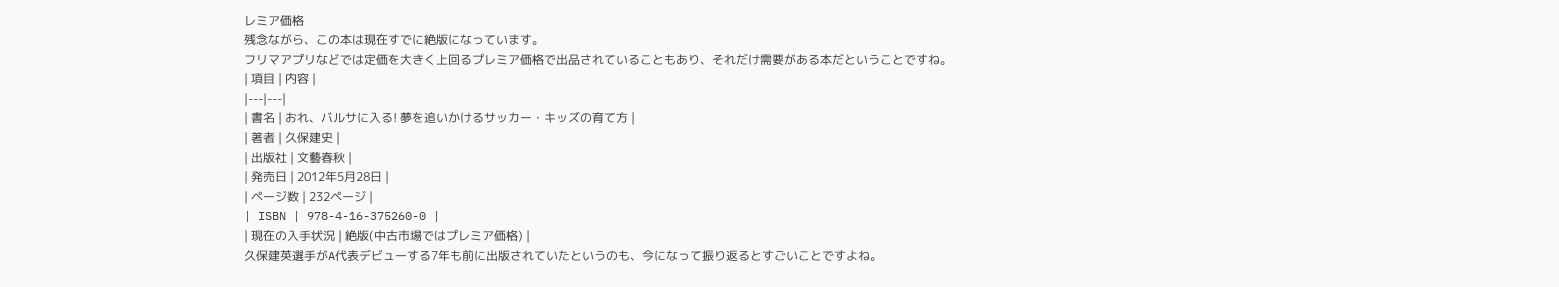レミア価格
残念ながら、この本は現在すでに絶版になっています。
フリマアプリなどでは定価を大きく上回るプレミア価格で出品されていることもあり、それだけ需要がある本だということですね。
| 項目 | 内容 |
|---|---|
| 書名 | おれ、バルサに入る! 夢を追いかけるサッカー・キッズの育て方 |
| 著者 | 久保建史 |
| 出版社 | 文藝春秋 |
| 発売日 | 2012年5月28日 |
| ページ数 | 232ページ |
| ISBN | 978-4-16-375260-0 |
| 現在の入手状況 | 絶版(中古市場ではプレミア価格) |
久保建英選手がA代表デビューする7年も前に出版されていたというのも、今になって振り返るとすごいことですよね。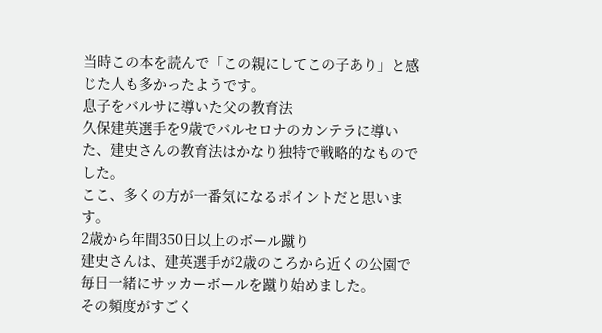当時この本を読んで「この親にしてこの子あり」と感じた人も多かったようです。
息子をバルサに導いた父の教育法
久保建英選手を9歳でバルセロナのカンテラに導いた、建史さんの教育法はかなり独特で戦略的なものでした。
ここ、多くの方が一番気になるポイントだと思います。
2歳から年間350日以上のボール蹴り
建史さんは、建英選手が2歳のころから近くの公園で毎日一緒にサッカーボールを蹴り始めました。
その頻度がすごく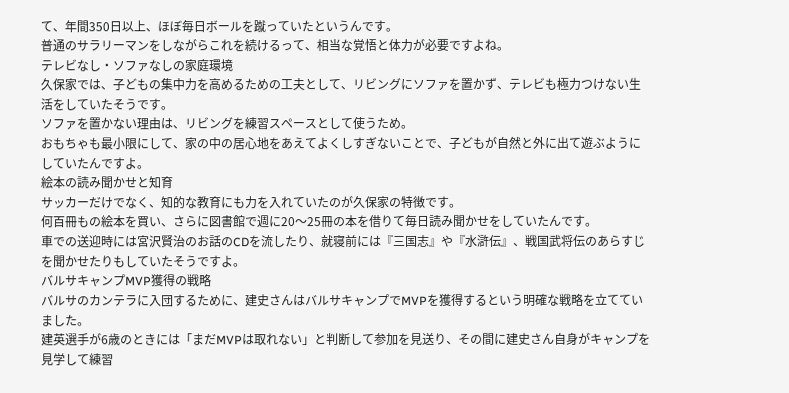て、年間350日以上、ほぼ毎日ボールを蹴っていたというんです。
普通のサラリーマンをしながらこれを続けるって、相当な覚悟と体力が必要ですよね。
テレビなし・ソファなしの家庭環境
久保家では、子どもの集中力を高めるための工夫として、リビングにソファを置かず、テレビも極力つけない生活をしていたそうです。
ソファを置かない理由は、リビングを練習スペースとして使うため。
おもちゃも最小限にして、家の中の居心地をあえてよくしすぎないことで、子どもが自然と外に出て遊ぶようにしていたんですよ。
絵本の読み聞かせと知育
サッカーだけでなく、知的な教育にも力を入れていたのが久保家の特徴です。
何百冊もの絵本を買い、さらに図書館で週に20〜25冊の本を借りて毎日読み聞かせをしていたんです。
車での送迎時には宮沢賢治のお話のCDを流したり、就寝前には『三国志』や『水滸伝』、戦国武将伝のあらすじを聞かせたりもしていたそうですよ。
バルサキャンプMVP獲得の戦略
バルサのカンテラに入団するために、建史さんはバルサキャンプでMVPを獲得するという明確な戦略を立てていました。
建英選手が6歳のときには「まだMVPは取れない」と判断して参加を見送り、その間に建史さん自身がキャンプを見学して練習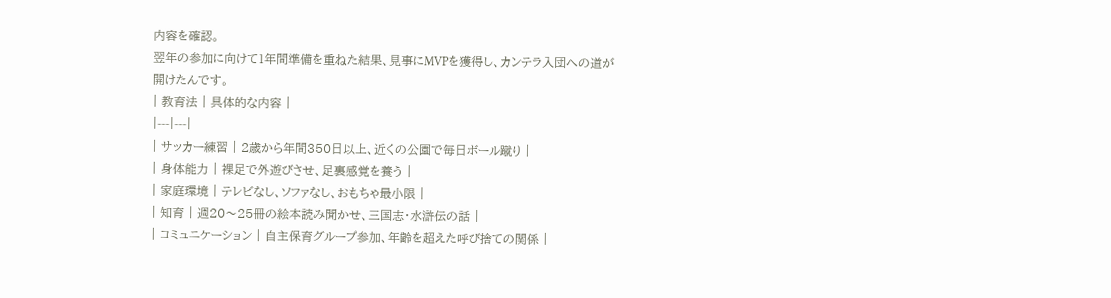内容を確認。
翌年の参加に向けて1年間準備を重ねた結果、見事にMVPを獲得し、カンテラ入団への道が開けたんです。
| 教育法 | 具体的な内容 |
|---|---|
| サッカー練習 | 2歳から年間350日以上、近くの公園で毎日ボール蹴り |
| 身体能力 | 裸足で外遊びさせ、足裏感覚を養う |
| 家庭環境 | テレビなし、ソファなし、おもちゃ最小限 |
| 知育 | 週20〜25冊の絵本読み聞かせ、三国志・水滸伝の話 |
| コミュニケーション | 自主保育グループ参加、年齢を超えた呼び捨ての関係 |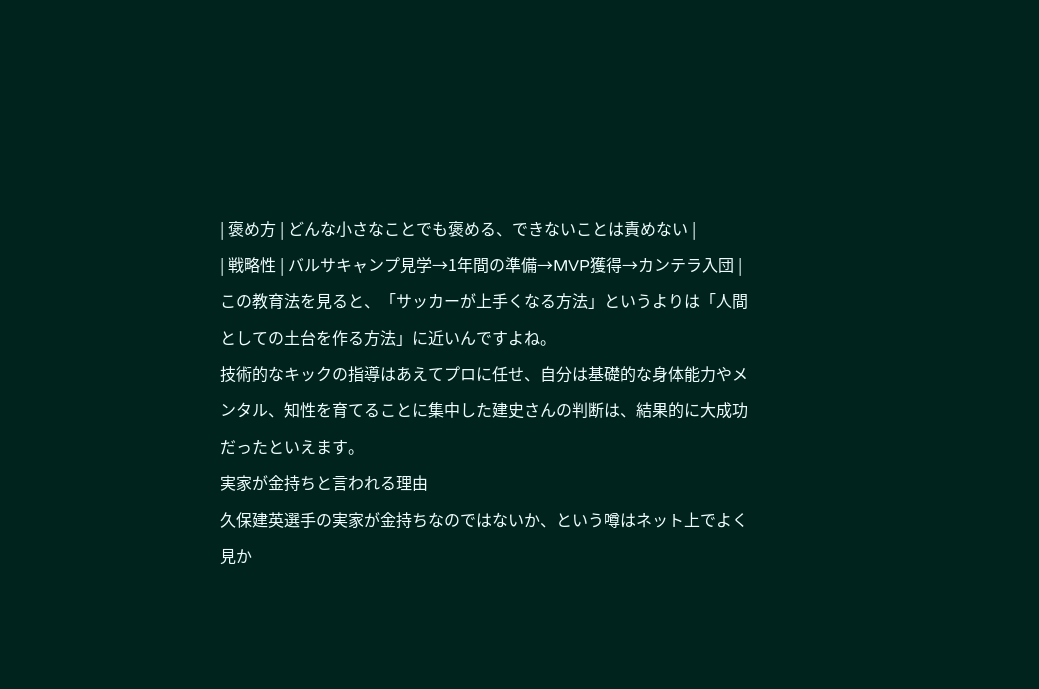| 褒め方 | どんな小さなことでも褒める、できないことは責めない |
| 戦略性 | バルサキャンプ見学→1年間の準備→MVP獲得→カンテラ入団 |
この教育法を見ると、「サッカーが上手くなる方法」というよりは「人間としての土台を作る方法」に近いんですよね。
技術的なキックの指導はあえてプロに任せ、自分は基礎的な身体能力やメンタル、知性を育てることに集中した建史さんの判断は、結果的に大成功だったといえます。
実家が金持ちと言われる理由
久保建英選手の実家が金持ちなのではないか、という噂はネット上でよく見か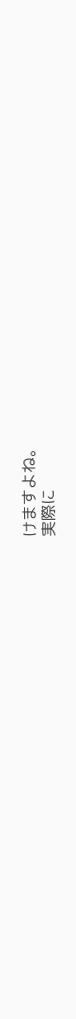けますよね。
実際に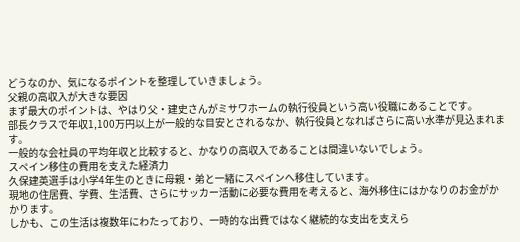どうなのか、気になるポイントを整理していきましょう。
父親の高収入が大きな要因
まず最大のポイントは、やはり父・建史さんがミサワホームの執行役員という高い役職にあることです。
部長クラスで年収1,100万円以上が一般的な目安とされるなか、執行役員となればさらに高い水準が見込まれます。
一般的な会社員の平均年収と比較すると、かなりの高収入であることは間違いないでしょう。
スペイン移住の費用を支えた経済力
久保建英選手は小学4年生のときに母親・弟と一緒にスペインへ移住しています。
現地の住居費、学費、生活費、さらにサッカー活動に必要な費用を考えると、海外移住にはかなりのお金がかかります。
しかも、この生活は複数年にわたっており、一時的な出費ではなく継続的な支出を支えら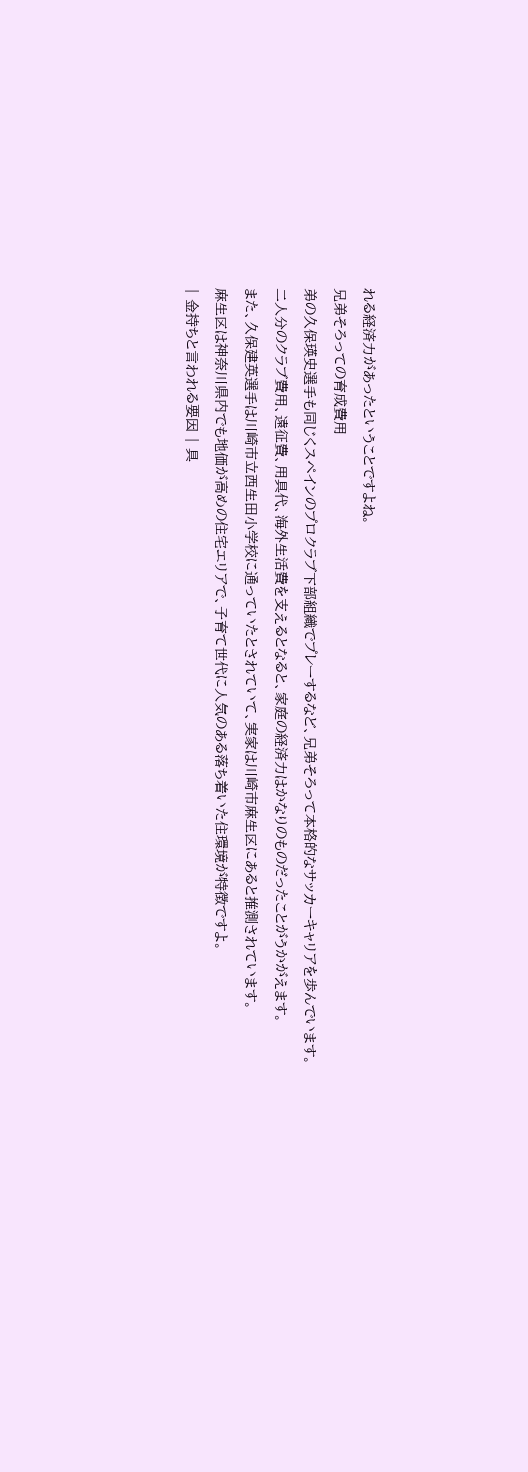れる経済力があったということですよね。
兄弟そろっての育成費用
弟の久保瑛史選手も同じくスペインのプロクラブ下部組織でプレーするなど、兄弟そろって本格的なサッカーキャリアを歩んでいます。
二人分のクラブ費用、遠征費、用具代、海外生活費を支えるとなると、家庭の経済力はかなりのものだったことがうかがえます。
また、久保建英選手は川崎市立西生田小学校に通っていたとされていて、実家は川崎市麻生区にあると推測されています。
麻生区は神奈川県内でも地価が高めの住宅エリアで、子育て世代に人気のある落ち着いた住環境が特徴ですよ。
| 金持ちと言われる要因 | 具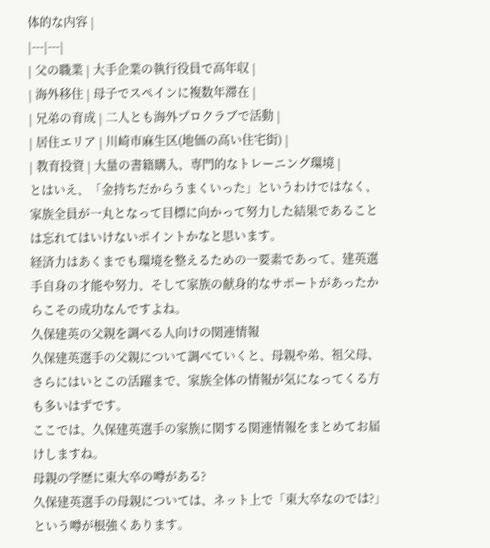体的な内容 |
|---|---|
| 父の職業 | 大手企業の執行役員で高年収 |
| 海外移住 | 母子でスペインに複数年滞在 |
| 兄弟の育成 | 二人とも海外プロクラブで活動 |
| 居住エリア | 川崎市麻生区(地価の高い住宅街) |
| 教育投資 | 大量の書籍購入、専門的なトレーニング環境 |
とはいえ、「金持ちだからうまくいった」というわけではなく、家族全員が一丸となって目標に向かって努力した結果であることは忘れてはいけないポイントかなと思います。
経済力はあくまでも環境を整えるための一要素であって、建英選手自身の才能や努力、そして家族の献身的なサポートがあったからこその成功なんですよね。
久保建英の父親を調べる人向けの関連情報
久保建英選手の父親について調べていくと、母親や弟、祖父母、さらにはいとこの活躍まで、家族全体の情報が気になってくる方も多いはずです。
ここでは、久保建英選手の家族に関する関連情報をまとめてお届けしますね。
母親の学歴に東大卒の噂がある?
久保建英選手の母親については、ネット上で「東大卒なのでは?」という噂が根強くあります。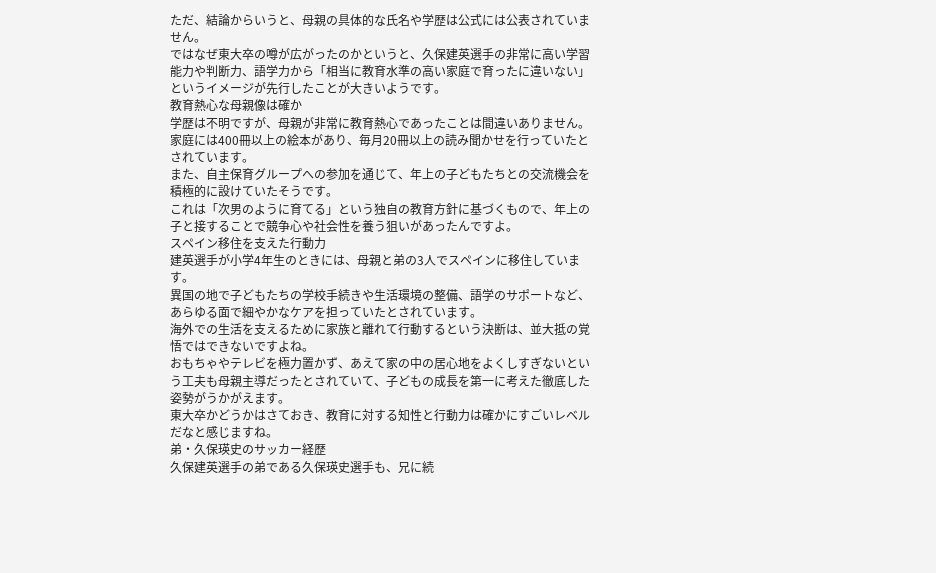ただ、結論からいうと、母親の具体的な氏名や学歴は公式には公表されていません。
ではなぜ東大卒の噂が広がったのかというと、久保建英選手の非常に高い学習能力や判断力、語学力から「相当に教育水準の高い家庭で育ったに違いない」というイメージが先行したことが大きいようです。
教育熱心な母親像は確か
学歴は不明ですが、母親が非常に教育熱心であったことは間違いありません。
家庭には400冊以上の絵本があり、毎月20冊以上の読み聞かせを行っていたとされています。
また、自主保育グループへの参加を通じて、年上の子どもたちとの交流機会を積極的に設けていたそうです。
これは「次男のように育てる」という独自の教育方針に基づくもので、年上の子と接することで競争心や社会性を養う狙いがあったんですよ。
スペイン移住を支えた行動力
建英選手が小学4年生のときには、母親と弟の3人でスペインに移住しています。
異国の地で子どもたちの学校手続きや生活環境の整備、語学のサポートなど、あらゆる面で細やかなケアを担っていたとされています。
海外での生活を支えるために家族と離れて行動するという決断は、並大抵の覚悟ではできないですよね。
おもちゃやテレビを極力置かず、あえて家の中の居心地をよくしすぎないという工夫も母親主導だったとされていて、子どもの成長を第一に考えた徹底した姿勢がうかがえます。
東大卒かどうかはさておき、教育に対する知性と行動力は確かにすごいレベルだなと感じますね。
弟・久保瑛史のサッカー経歴
久保建英選手の弟である久保瑛史選手も、兄に続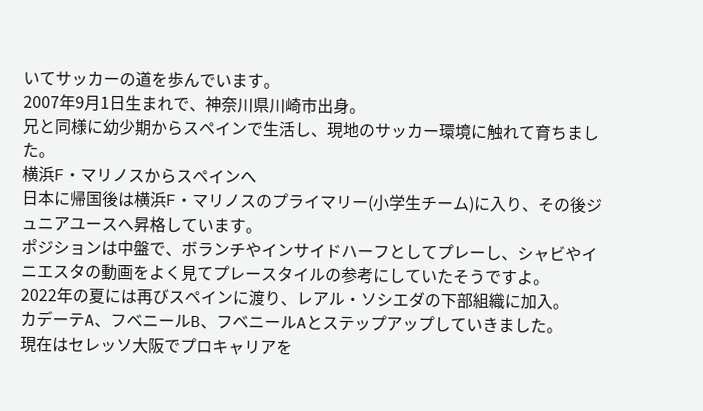いてサッカーの道を歩んでいます。
2007年9月1日生まれで、神奈川県川崎市出身。
兄と同様に幼少期からスペインで生活し、現地のサッカー環境に触れて育ちました。
横浜F・マリノスからスペインへ
日本に帰国後は横浜F・マリノスのプライマリー(小学生チーム)に入り、その後ジュニアユースへ昇格しています。
ポジションは中盤で、ボランチやインサイドハーフとしてプレーし、シャビやイニエスタの動画をよく見てプレースタイルの参考にしていたそうですよ。
2022年の夏には再びスペインに渡り、レアル・ソシエダの下部組織に加入。
カデーテA、フベニールB、フベニールAとステップアップしていきました。
現在はセレッソ大阪でプロキャリアを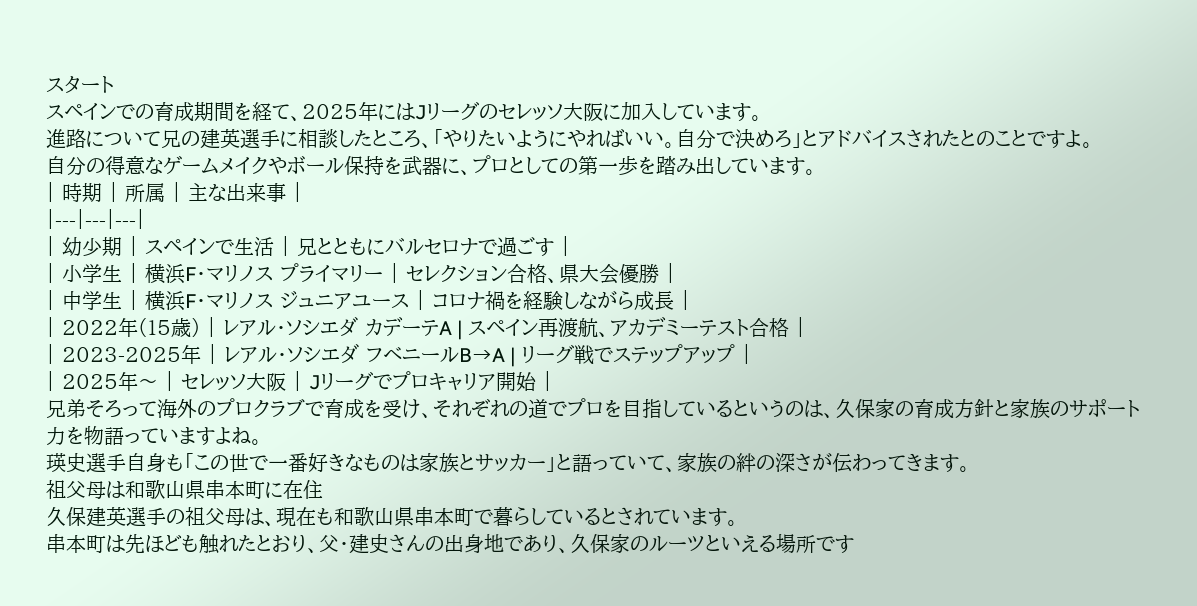スタート
スペインでの育成期間を経て、2025年にはJリーグのセレッソ大阪に加入しています。
進路について兄の建英選手に相談したところ、「やりたいようにやればいい。自分で決めろ」とアドバイスされたとのことですよ。
自分の得意なゲームメイクやボール保持を武器に、プロとしての第一歩を踏み出しています。
| 時期 | 所属 | 主な出来事 |
|---|---|---|
| 幼少期 | スペインで生活 | 兄とともにバルセロナで過ごす |
| 小学生 | 横浜F・マリノス プライマリー | セレクション合格、県大会優勝 |
| 中学生 | 横浜F・マリノス ジュニアユース | コロナ禍を経験しながら成長 |
| 2022年(15歳) | レアル・ソシエダ カデーテA | スペイン再渡航、アカデミーテスト合格 |
| 2023-2025年 | レアル・ソシエダ フベニールB→A | リーグ戦でステップアップ |
| 2025年〜 | セレッソ大阪 | Jリーグでプロキャリア開始 |
兄弟そろって海外のプロクラブで育成を受け、それぞれの道でプロを目指しているというのは、久保家の育成方針と家族のサポート力を物語っていますよね。
瑛史選手自身も「この世で一番好きなものは家族とサッカー」と語っていて、家族の絆の深さが伝わってきます。
祖父母は和歌山県串本町に在住
久保建英選手の祖父母は、現在も和歌山県串本町で暮らしているとされています。
串本町は先ほども触れたとおり、父・建史さんの出身地であり、久保家のルーツといえる場所です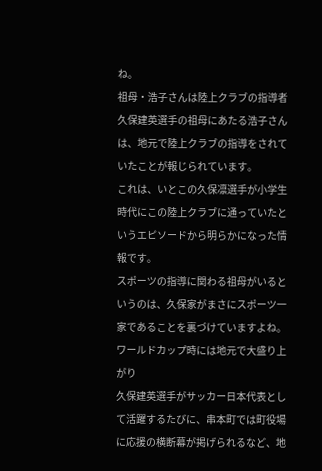ね。
祖母・浩子さんは陸上クラブの指導者
久保建英選手の祖母にあたる浩子さんは、地元で陸上クラブの指導をされていたことが報じられています。
これは、いとこの久保凛選手が小学生時代にこの陸上クラブに通っていたというエピソードから明らかになった情報です。
スポーツの指導に関わる祖母がいるというのは、久保家がまさにスポーツ一家であることを裏づけていますよね。
ワールドカップ時には地元で大盛り上がり
久保建英選手がサッカー日本代表として活躍するたびに、串本町では町役場に応援の横断幕が掲げられるなど、地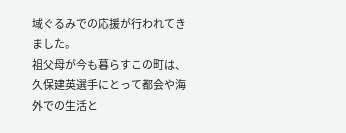域ぐるみでの応援が行われてきました。
祖父母が今も暮らすこの町は、久保建英選手にとって都会や海外での生活と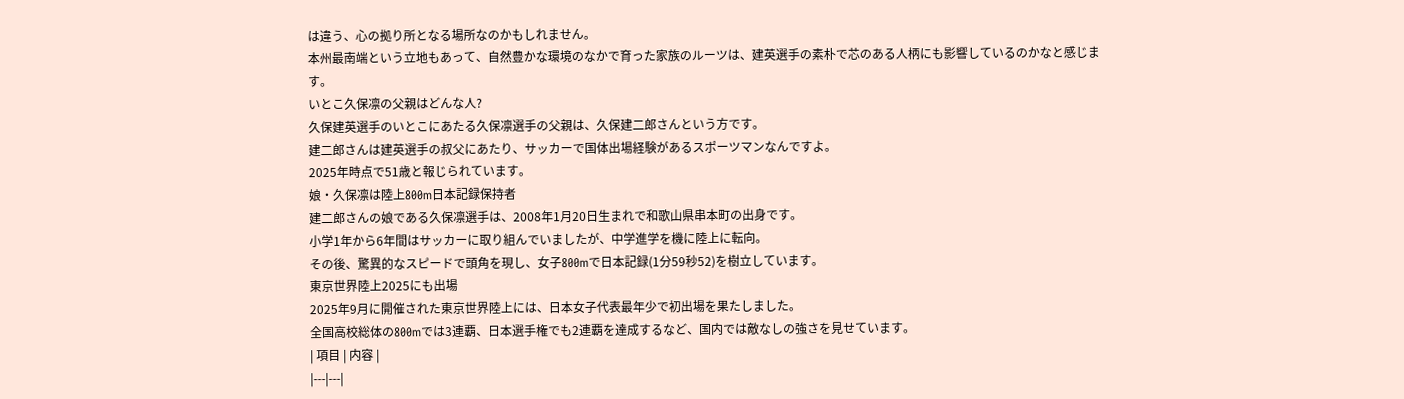は違う、心の拠り所となる場所なのかもしれません。
本州最南端という立地もあって、自然豊かな環境のなかで育った家族のルーツは、建英選手の素朴で芯のある人柄にも影響しているのかなと感じます。
いとこ久保凛の父親はどんな人?
久保建英選手のいとこにあたる久保凛選手の父親は、久保建二郎さんという方です。
建二郎さんは建英選手の叔父にあたり、サッカーで国体出場経験があるスポーツマンなんですよ。
2025年時点で51歳と報じられています。
娘・久保凛は陸上800m日本記録保持者
建二郎さんの娘である久保凛選手は、2008年1月20日生まれで和歌山県串本町の出身です。
小学1年から6年間はサッカーに取り組んでいましたが、中学進学を機に陸上に転向。
その後、驚異的なスピードで頭角を現し、女子800mで日本記録(1分59秒52)を樹立しています。
東京世界陸上2025にも出場
2025年9月に開催された東京世界陸上には、日本女子代表最年少で初出場を果たしました。
全国高校総体の800mでは3連覇、日本選手権でも2連覇を達成するなど、国内では敵なしの強さを見せています。
| 項目 | 内容 |
|---|---|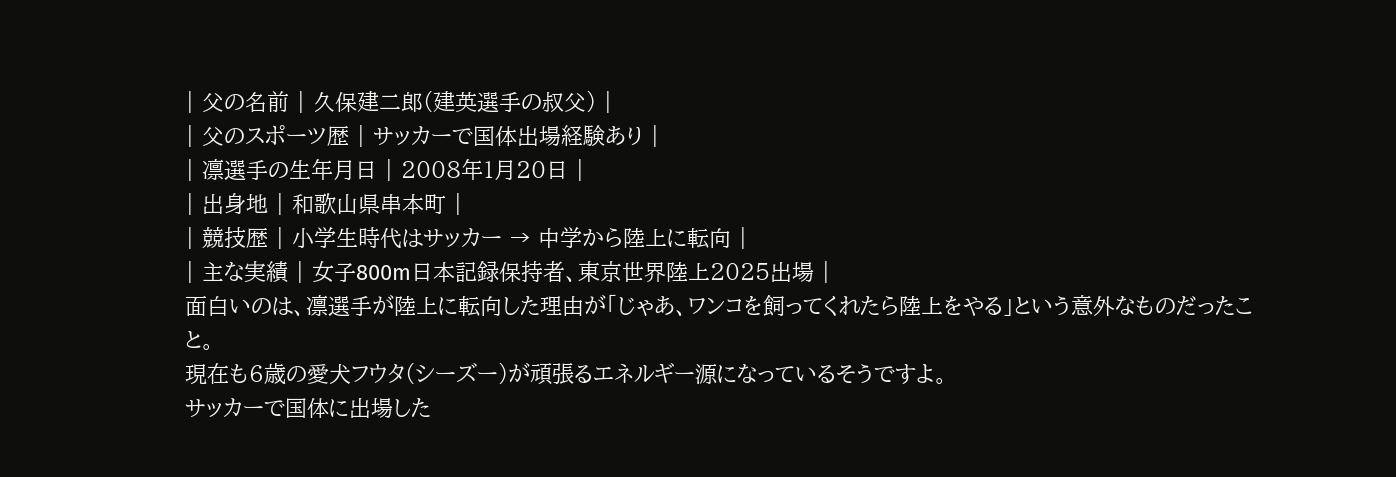| 父の名前 | 久保建二郎(建英選手の叔父) |
| 父のスポーツ歴 | サッカーで国体出場経験あり |
| 凛選手の生年月日 | 2008年1月20日 |
| 出身地 | 和歌山県串本町 |
| 競技歴 | 小学生時代はサッカー → 中学から陸上に転向 |
| 主な実績 | 女子800m日本記録保持者、東京世界陸上2025出場 |
面白いのは、凛選手が陸上に転向した理由が「じゃあ、ワンコを飼ってくれたら陸上をやる」という意外なものだったこと。
現在も6歳の愛犬フウタ(シーズー)が頑張るエネルギー源になっているそうですよ。
サッカーで国体に出場した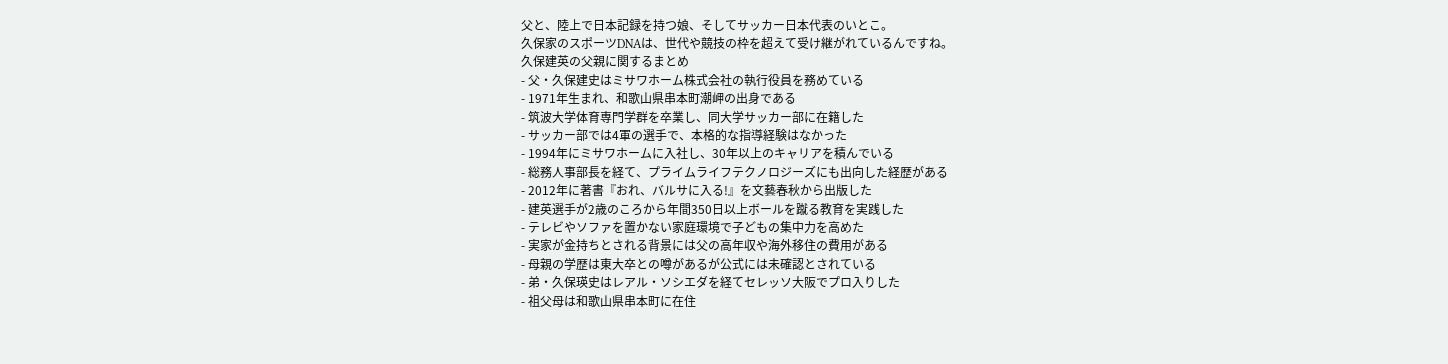父と、陸上で日本記録を持つ娘、そしてサッカー日本代表のいとこ。
久保家のスポーツDNAは、世代や競技の枠を超えて受け継がれているんですね。
久保建英の父親に関するまとめ
- 父・久保建史はミサワホーム株式会社の執行役員を務めている
- 1971年生まれ、和歌山県串本町潮岬の出身である
- 筑波大学体育専門学群を卒業し、同大学サッカー部に在籍した
- サッカー部では4軍の選手で、本格的な指導経験はなかった
- 1994年にミサワホームに入社し、30年以上のキャリアを積んでいる
- 総務人事部長を経て、プライムライフテクノロジーズにも出向した経歴がある
- 2012年に著書『おれ、バルサに入る!』を文藝春秋から出版した
- 建英選手が2歳のころから年間350日以上ボールを蹴る教育を実践した
- テレビやソファを置かない家庭環境で子どもの集中力を高めた
- 実家が金持ちとされる背景には父の高年収や海外移住の費用がある
- 母親の学歴は東大卒との噂があるが公式には未確認とされている
- 弟・久保瑛史はレアル・ソシエダを経てセレッソ大阪でプロ入りした
- 祖父母は和歌山県串本町に在住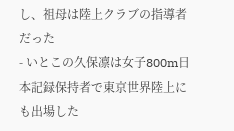し、祖母は陸上クラブの指導者だった
- いとこの久保凛は女子800m日本記録保持者で東京世界陸上にも出場した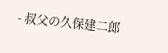- 叔父の久保建二郎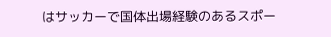はサッカーで国体出場経験のあるスポー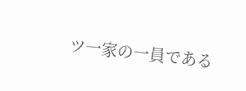ツ一家の一員である